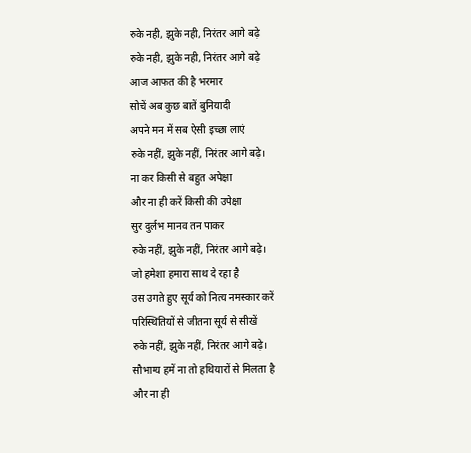रुके नही, झुके नही, निरंतर आगे बढ़े
रुके नही, झुके नही, निरंतर आगे बढ़े
आज आफत की है भरमार
सोचें अब कुछ बातें बुनियादी
अपने मन में सब ऐसी इच्छा लाएं
रुके नहीं, झुके नहीं, निरंतर आगे बढ़े।
ना कर किसी से बहुत अपेक्षा
और ना ही करें किसी की उपेक्षा
सुर दुर्लभ मानव तन पाकर
रुके नहीं, झुके नहीं, निरंतर आगे बढ़े।
जो हमेशा हमारा साथ दे रहा है
उस उगते हुए सूर्य को नित्य नमस्कार करें
परिस्थितियों से जीतना सूर्य से सीखें
रुके नहीं, झुके नहीं, निरंतर आगे बढ़े।
सौभाग्य हमें ना तो हथियारों से मिलता है
और ना ही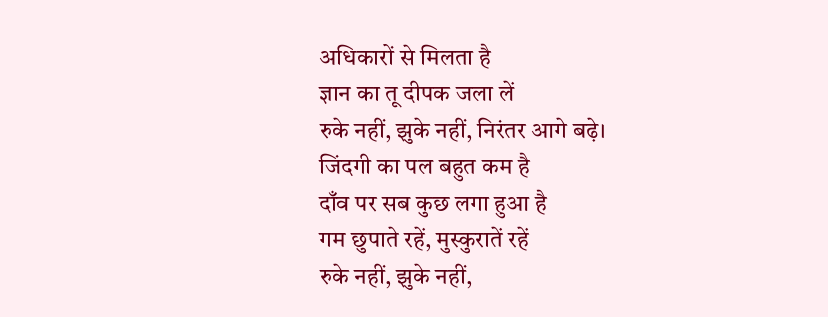अधिकारों से मिलता है
ज्ञान का तू दीपक जला लें
रुके नहीं, झुके नहीं, निरंतर आगे बढ़े।
जिंदगी का पल बहुत कम है
दाँव पर सब कुछ लगा हुआ है
गम छुपाते रहें, मुस्कुरातें रहें
रुके नहीं, झुके नहीं,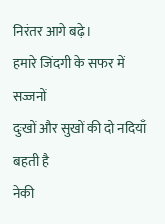निरंतर आगे बढ़े।
हमारे जिंदगी के सफर में सज्जनों
दुःखों और सुखों की दो नदियाँ बहती है
नेकी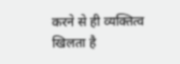करने से ही व्यक्तित्व खिलता है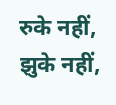रुके नहीं, झुके नहीं,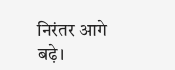निरंतर आगे बढ़े।